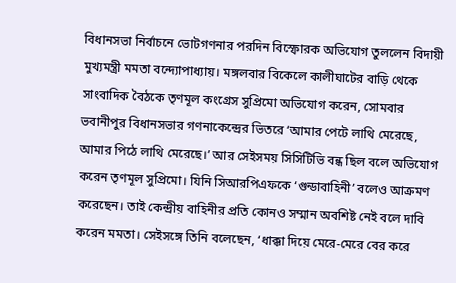বিধানসভা নির্বাচনে ভোটগণনার পরদিন বিস্ফোরক অভিযোগ তুললেন বিদায়ী মুখ্যমন্ত্রী মমতা বন্দ্যোপাধ্যায়। মঙ্গলবার বিকেলে কালীঘাটের বাড়ি থেকে সাংবাদিক বৈঠকে তৃণমূল কংগ্রেস সুপ্রিমো অভিযোগ করেন, সোমবার ভবানীপুর বিধানসভার গণনাকেন্দ্রের ভিতরে ‘আমার পেটে লাথি মেরেছে, আমার পিঠে লাথি মেরেছে।’ আর সেইসময় সিসিটিভি বন্ধ ছিল বলে অভিযোগ করেন তৃণমূল সুপ্রিমো। যিনি সিআরপিএফকে ‘গুন্ডাবাহিনী’ বলেও আক্রমণ করেছেন। তাই কেন্দ্রীয় বাহিনীর প্রতি কোনও সম্মান অবশিষ্ট নেই বলে দাবি করেন মমতা। সেইসঙ্গে তিনি বলেছেন, ‘ধাক্কা দিয়ে মেরে-মেরে বের করে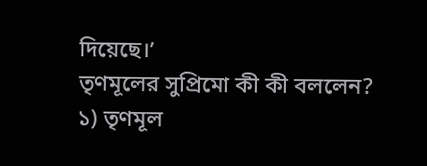দিয়েছে।’
তৃণমূলের সুপ্রিমো কী কী বললেন?
১) তৃণমূল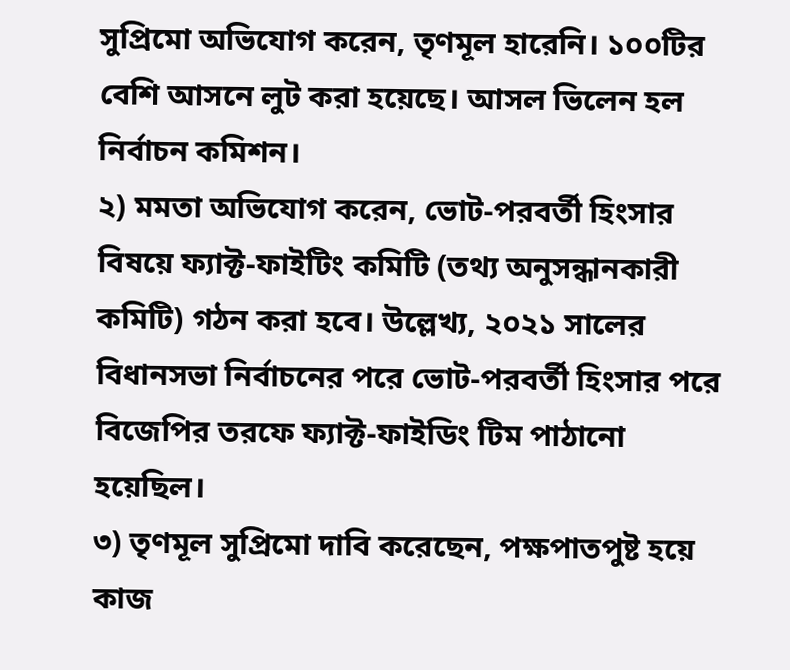সুপ্রিমো অভিযোগ করেন, তৃণমূল হারেনি। ১০০টির বেশি আসনে লুট করা হয়েছে। আসল ভিলেন হল নির্বাচন কমিশন।
২) মমতা অভিযোগ করেন, ভোট-পরবর্তী হিংসার বিষয়ে ফ্যাক্ট-ফাইটিং কমিটি (তথ্য অনুসন্ধানকারী কমিটি) গঠন করা হবে। উল্লেখ্য, ২০২১ সালের বিধানসভা নির্বাচনের পরে ভোট-পরবর্তী হিংসার পরে বিজেপির তরফে ফ্যাক্ট-ফাইডিং টিম পাঠানো হয়েছিল।
৩) তৃণমূল সুপ্রিমো দাবি করেছেন, পক্ষপাতপুষ্ট হয়ে কাজ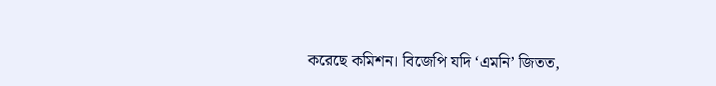করেছে কমিশন। বিজেপি যদি ‘এমনি’ জিতত,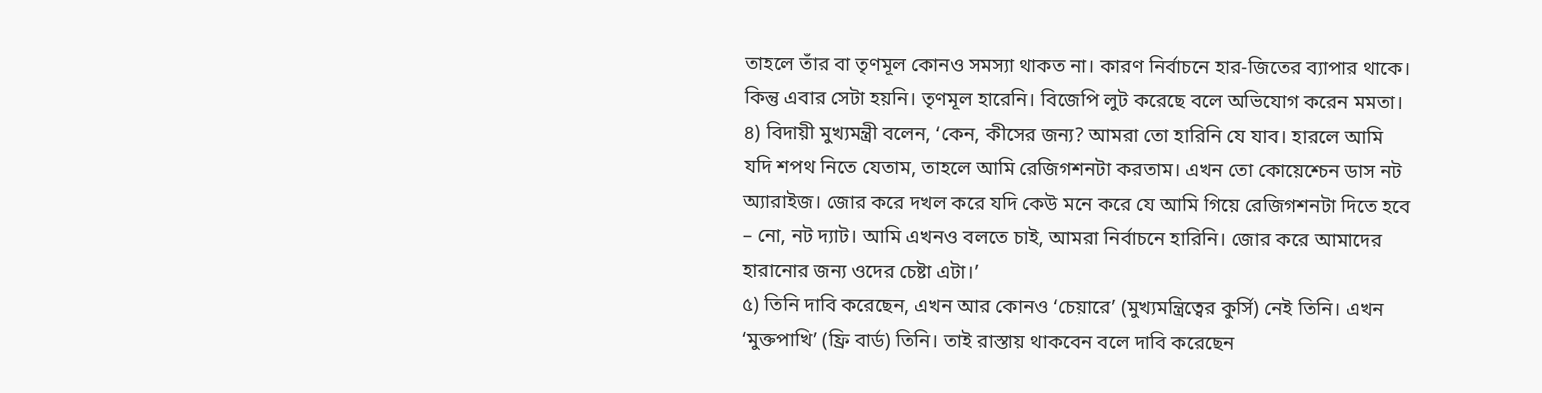তাহলে তাঁর বা তৃণমূল কোনও সমস্যা থাকত না। কারণ নির্বাচনে হার-জিতের ব্যাপার থাকে। কিন্তু এবার সেটা হয়নি। তৃণমূল হারেনি। বিজেপি লুট করেছে বলে অভিযোগ করেন মমতা।
৪) বিদায়ী মুখ্যমন্ত্রী বলেন, ‘কেন, কীসের জন্য? আমরা তো হারিনি যে যাব। হারলে আমি যদি শপথ নিতে যেতাম, তাহলে আমি রেজিগশনটা করতাম। এখন তো কোয়েশ্চেন ডাস নট অ্যারাইজ। জোর করে দখল করে যদি কেউ মনে করে যে আমি গিয়ে রেজিগশনটা দিতে হবে – নো, নট দ্যাট। আমি এখনও বলতে চাই, আমরা নির্বাচনে হারিনি। জোর করে আমাদের হারানোর জন্য ওদের চেষ্টা এটা।’
৫) তিনি দাবি করেছেন, এখন আর কোনও ‘চেয়ারে’ (মুখ্যমন্ত্রিত্বের কুর্সি) নেই তিনি। এখন ‘মুক্তপাখি’ (ফ্রি বার্ড) তিনি। তাই রাস্তায় থাকবেন বলে দাবি করেছেন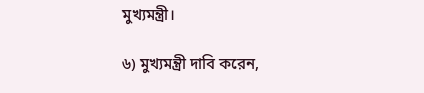মুখ্যমন্ত্রী।

৬) মুখ্যমন্ত্রী দাবি করেন,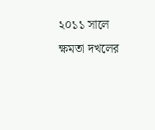২০১১ সালে ক্ষমতা দখলের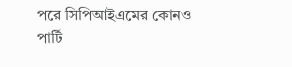পরে সিপিআইএমের কোনও পার্টি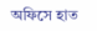অফিসে হাত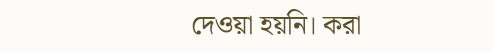দেওয়া হয়নি। করা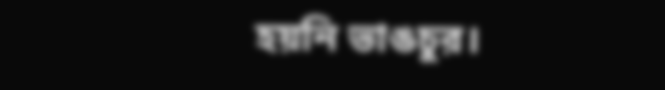হয়নি ভাঙচুর।